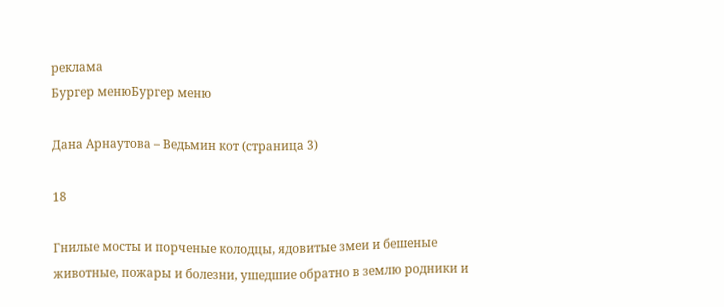реклама
Бургер менюБургер меню

Дана Арнаутова – Ведьмин кот (страница 3)

18

Гнилые мосты и порченые колодцы, ядовитые змеи и бешеные животные, пожары и болезни, ушедшие обратно в землю родники и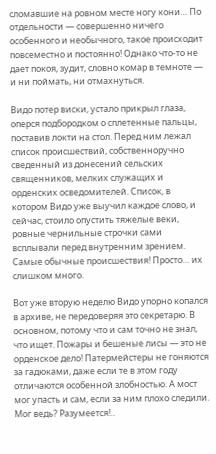сломавшие на ровном месте ногу кони… По отдельности — совершенно ничего особенного и необычного, такое происходит повсеместно и постоянно! Однако что-то не дает покоя, зудит, словно комар в темноте — и ни поймать, ни отмахнуться.

Видо потер виски, устало прикрыл глаза, оперся подбородком о сплетенные пальцы, поставив локти на стол. Перед ним лежал список происшествий, собственноручно сведенный из донесений сельских священников, мелких служащих и орденских осведомителей. Список, в котором Видо уже выучил каждое слово, и сейчас, стоило опустить тяжелые веки, ровные чернильные строчки сами всплывали перед внутренним зрением. Самые обычные происшествия! Просто… их слишком много.

Вот уже вторую неделю Видо упорно копался в архиве, не передоверяя это секретарю. В основном, потому что и сам точно не знал, что ищет. Пожары и бешеные лисы — это не орденское дело! Патермейстеры не гоняются за гадюками, даже если те в этом году отличаются особенной злобностью. А мост мог упасть и сам, если за ним плохо следили. Мог ведь? Разумеется!‥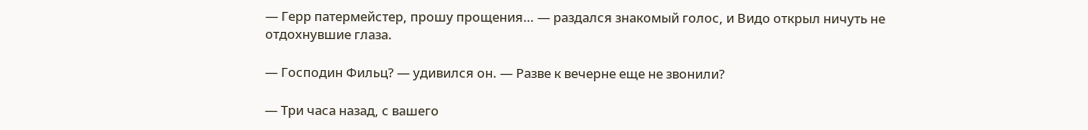— Герр патермейстер, прошу прощения… — раздался знакомый голос, и Видо открыл ничуть не отдохнувшие глаза.

— Господин Фильц? — удивился он. — Разве к вечерне еще не звонили?

— Три часа назад, с вашего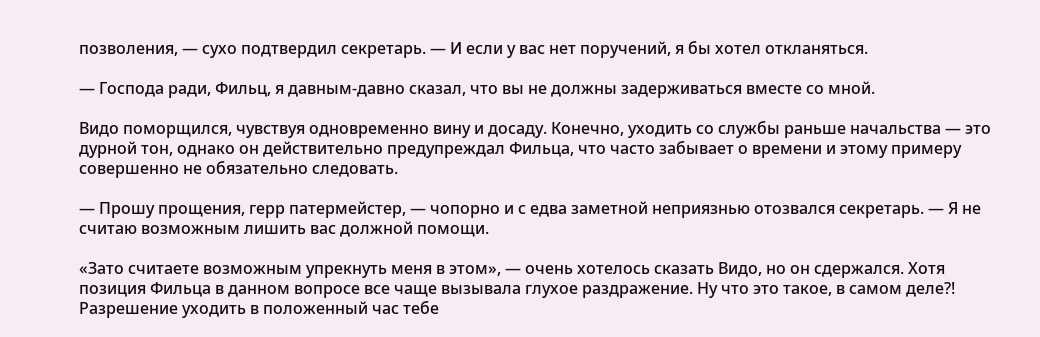позволения, — сухо подтвердил секретарь. — И если у вас нет поручений, я бы хотел откланяться.

— Господа ради, Фильц, я давным-давно сказал, что вы не должны задерживаться вместе со мной.

Видо поморщился, чувствуя одновременно вину и досаду. Конечно, уходить со службы раньше начальства — это дурной тон, однако он действительно предупреждал Фильца, что часто забывает о времени и этому примеру совершенно не обязательно следовать.

— Прошу прощения, герр патермейстер, — чопорно и с едва заметной неприязнью отозвался секретарь. — Я не считаю возможным лишить вас должной помощи.

«Зато считаете возможным упрекнуть меня в этом», — очень хотелось сказать Видо, но он сдержался. Хотя позиция Фильца в данном вопросе все чаще вызывала глухое раздражение. Ну что это такое, в самом деле?! Разрешение уходить в положенный час тебе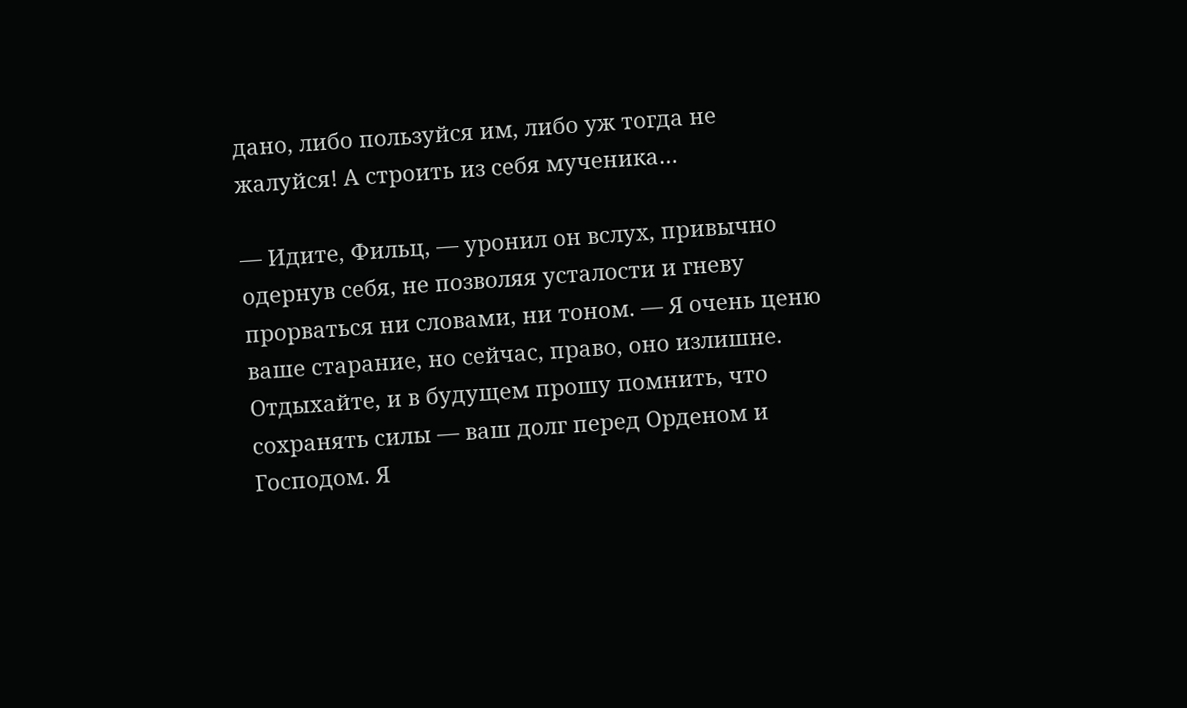дано, либо пользуйся им, либо уж тогда не жалуйся! А строить из себя мученика…

— Идите, Фильц, — уронил он вслух, привычно одернув себя, не позволяя усталости и гневу прорваться ни словами, ни тоном. — Я очень ценю ваше старание, но сейчас, право, оно излишне. Отдыхайте, и в будущем прошу помнить, что сохранять силы — ваш долг перед Орденом и Господом. Я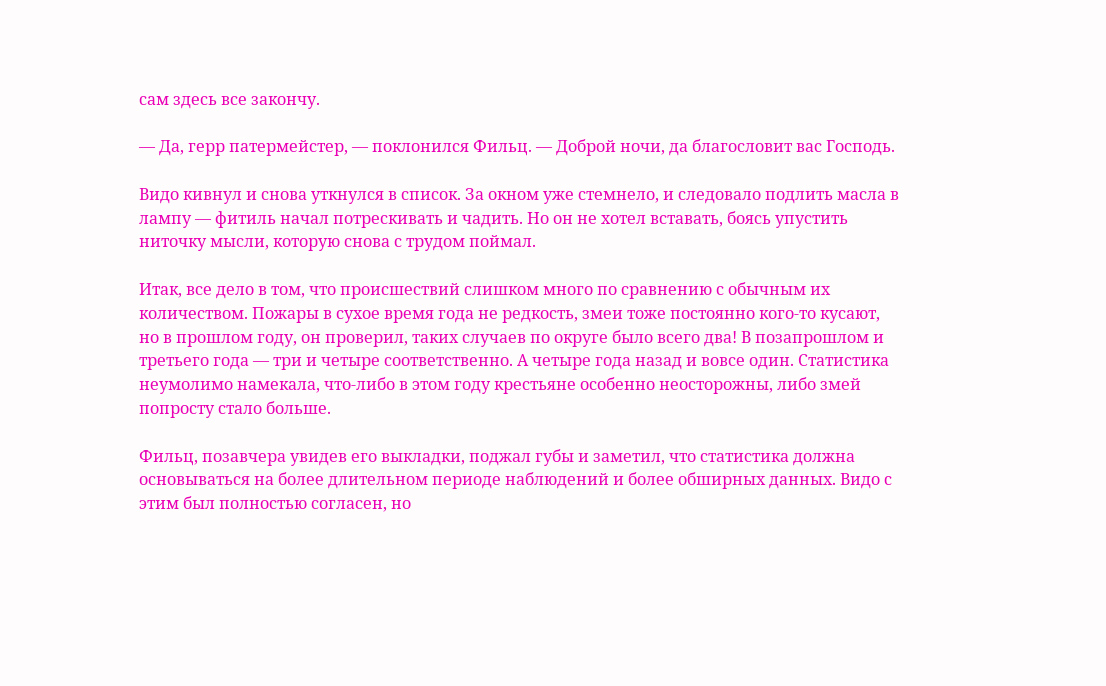сам здесь все закончу.

— Да, герр патермейстер, — поклонился Фильц. — Доброй ночи, да благословит вас Господь.

Видо кивнул и снова уткнулся в список. За окном уже стемнело, и следовало подлить масла в лампу — фитиль начал потрескивать и чадить. Но он не хотел вставать, боясь упустить ниточку мысли, которую снова с трудом поймал.

Итак, все дело в том, что происшествий слишком много по сравнению с обычным их количеством. Пожары в сухое время года не редкость, змеи тоже постоянно кого-то кусают, но в прошлом году, он проверил, таких случаев по округе было всего два! В позапрошлом и третьего года — три и четыре соответственно. А четыре года назад и вовсе один. Статистика неумолимо намекала, что-либо в этом году крестьяне особенно неосторожны, либо змей попросту стало больше.

Фильц, позавчера увидев его выкладки, поджал губы и заметил, что статистика должна основываться на более длительном периоде наблюдений и более обширных данных. Видо с этим был полностью согласен, но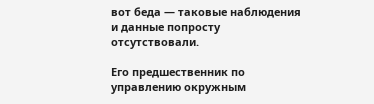вот беда — таковые наблюдения и данные попросту отсутствовали.

Его предшественник по управлению окружным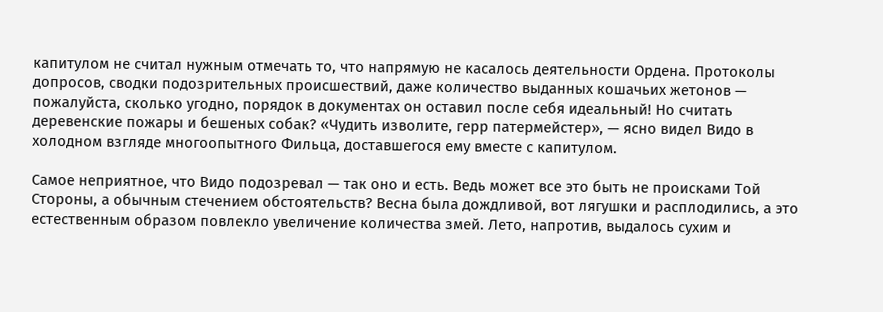капитулом не считал нужным отмечать то, что напрямую не касалось деятельности Ордена. Протоколы допросов, сводки подозрительных происшествий, даже количество выданных кошачьих жетонов — пожалуйста, сколько угодно, порядок в документах он оставил после себя идеальный! Но считать деревенские пожары и бешеных собак? «Чудить изволите, герр патермейстер», — ясно видел Видо в холодном взгляде многоопытного Фильца, доставшегося ему вместе с капитулом.

Самое неприятное, что Видо подозревал — так оно и есть. Ведь может все это быть не происками Той Стороны, а обычным стечением обстоятельств? Весна была дождливой, вот лягушки и расплодились, а это естественным образом повлекло увеличение количества змей. Лето, напротив, выдалось сухим и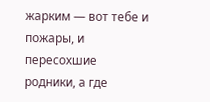жарким — вот тебе и пожары, и пересохшие родники, а где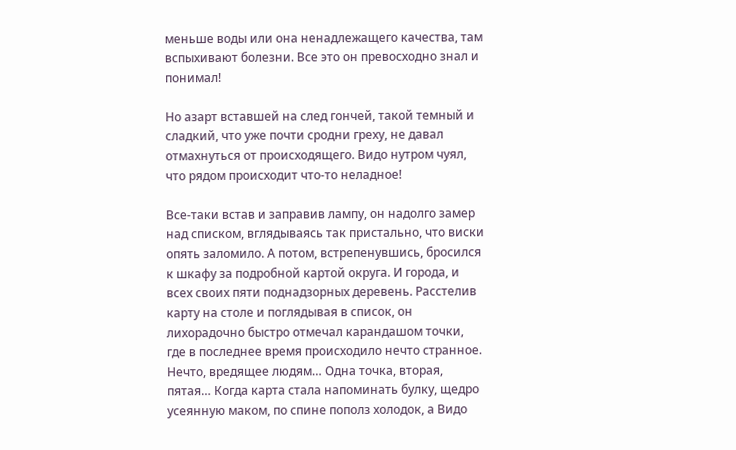меньше воды или она ненадлежащего качества, там вспыхивают болезни. Все это он превосходно знал и понимал!

Но азарт вставшей на след гончей, такой темный и сладкий, что уже почти сродни греху, не давал отмахнуться от происходящего. Видо нутром чуял, что рядом происходит что-то неладное!

Все-таки встав и заправив лампу, он надолго замер над списком, вглядываясь так пристально, что виски опять заломило. А потом, встрепенувшись, бросился к шкафу за подробной картой округа. И города, и всех своих пяти поднадзорных деревень. Расстелив карту на столе и поглядывая в список, он лихорадочно быстро отмечал карандашом точки, где в последнее время происходило нечто странное. Нечто, вредящее людям… Одна точка, вторая, пятая… Когда карта стала напоминать булку, щедро усеянную маком, по спине пополз холодок, а Видо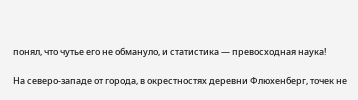понял, что чутье его не обмануло, и статистика — превосходная наука!

На северо-западе от города, в окрестностях деревни Флюхенберг, точек не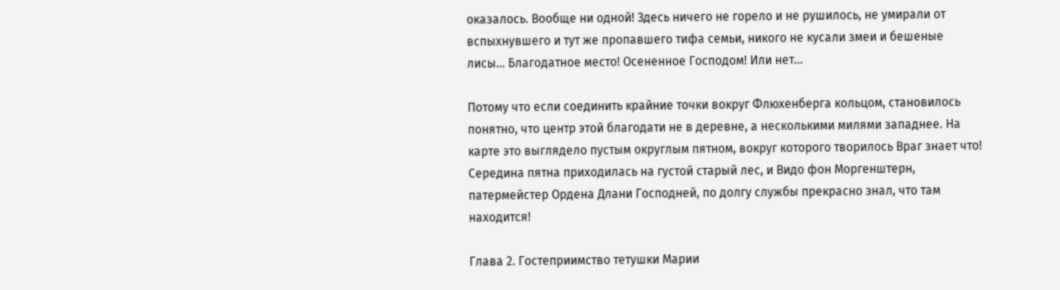оказалось. Вообще ни одной! Здесь ничего не горело и не рушилось, не умирали от вспыхнувшего и тут же пропавшего тифа семьи, никого не кусали змеи и бешеные лисы… Благодатное место! Осененное Господом! Или нет…

Потому что если соединить крайние точки вокруг Флюхенберга кольцом, становилось понятно, что центр этой благодати не в деревне, а несколькими милями западнее. На карте это выглядело пустым округлым пятном, вокруг которого творилось Враг знает что! Середина пятна приходилась на густой старый лес, и Видо фон Моргенштерн, патермейстер Ордена Длани Господней, по долгу службы прекрасно знал, что там находится!

Глава 2. Гостеприимство тетушки Марии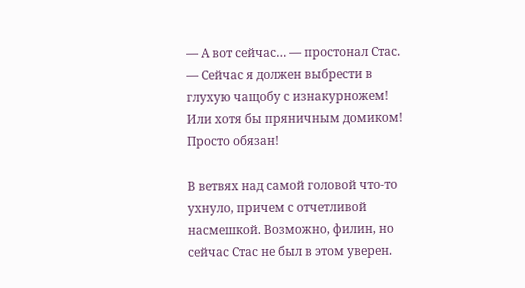— А вот сейчас… — простонал Стас. — Сейчас я должен выбрести в глухую чащобу с изнакурножем! Или хотя бы пряничным домиком! Просто обязан!

В ветвях над самой головой что-то ухнуло, причем с отчетливой насмешкой. Возможно, филин, но сейчас Стас не был в этом уверен.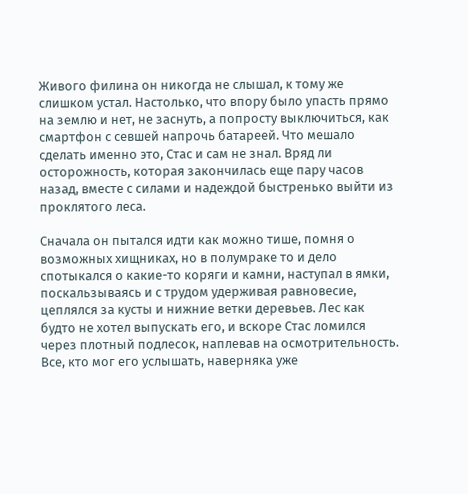Живого филина он никогда не слышал, к тому же слишком устал. Настолько, что впору было упасть прямо на землю и нет, не заснуть, а попросту выключиться, как смартфон с севшей напрочь батареей. Что мешало сделать именно это, Стас и сам не знал. Вряд ли осторожность, которая закончилась еще пару часов назад, вместе с силами и надеждой быстренько выйти из проклятого леса.

Сначала он пытался идти как можно тише, помня о возможных хищниках, но в полумраке то и дело спотыкался о какие-то коряги и камни, наступал в ямки, поскальзываясь и с трудом удерживая равновесие, цеплялся за кусты и нижние ветки деревьев. Лес как будто не хотел выпускать его, и вскоре Стас ломился через плотный подлесок, наплевав на осмотрительность. Все, кто мог его услышать, наверняка уже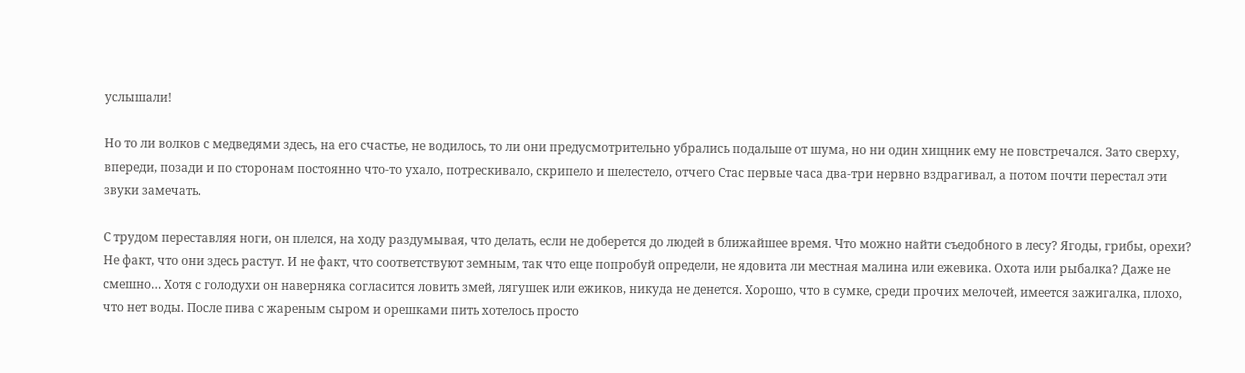услышали!

Но то ли волков с медведями здесь, на его счастье, не водилось, то ли они предусмотрительно убрались подальше от шума, но ни один хищник ему не повстречался. Зато сверху, впереди, позади и по сторонам постоянно что-то ухало, потрескивало, скрипело и шелестело, отчего Стас первые часа два-три нервно вздрагивал, а потом почти перестал эти звуки замечать.

С трудом переставляя ноги, он плелся, на ходу раздумывая, что делать, если не доберется до людей в ближайшее время. Что можно найти съедобного в лесу? Ягоды, грибы, орехи? Не факт, что они здесь растут. И не факт, что соответствуют земным, так что еще попробуй определи, не ядовита ли местная малина или ежевика. Охота или рыбалка? Даже не смешно… Хотя с голодухи он наверняка согласится ловить змей, лягушек или ежиков, никуда не денется. Хорошо, что в сумке, среди прочих мелочей, имеется зажигалка, плохо, что нет воды. После пива с жареным сыром и орешками пить хотелось просто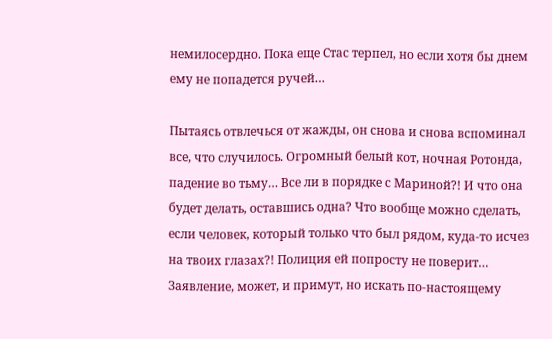немилосердно. Пока еще Стас терпел, но если хотя бы днем ему не попадется ручей…

Пытаясь отвлечься от жажды, он снова и снова вспоминал все, что случилось. Огромный белый кот, ночная Ротонда, падение во тьму… Все ли в порядке с Мариной?! И что она будет делать, оставшись одна? Что вообще можно сделать, если человек, который только что был рядом, куда-то исчез на твоих глазах?! Полиция ей попросту не поверит… Заявление, может, и примут, но искать по-настоящему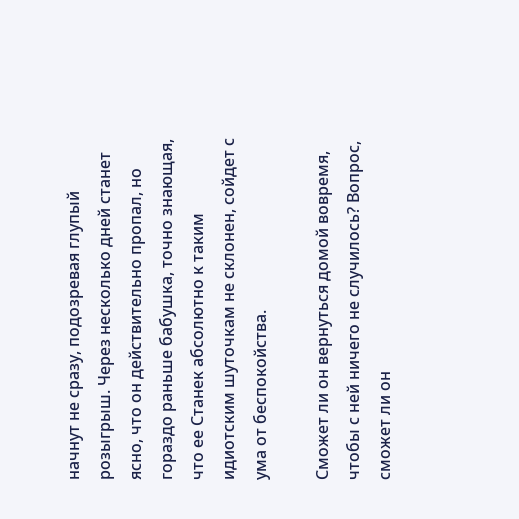начнут не сразу, подозревая глупый розыгрыш. Через несколько дней станет ясно, что он действительно пропал, но гораздо раньше бабушка, точно знающая, что ее Станек абсолютно к таким идиотским шуточкам не склонен, сойдет с ума от беспокойства.

Сможет ли он вернуться домой вовремя, чтобы с ней ничего не случилось? Вопрос, сможет ли он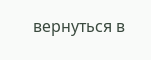вернуться в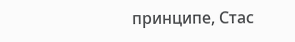принципе, Стас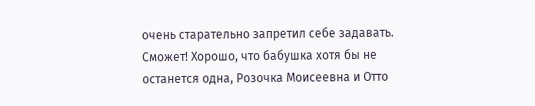очень старательно запретил себе задавать. Сможет! Хорошо, что бабушка хотя бы не останется одна, Розочка Моисеевна и Отто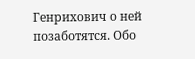Генрихович о ней позаботятся. Обо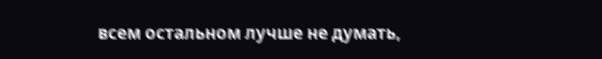всем остальном лучше не думать,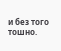и без того тошно.